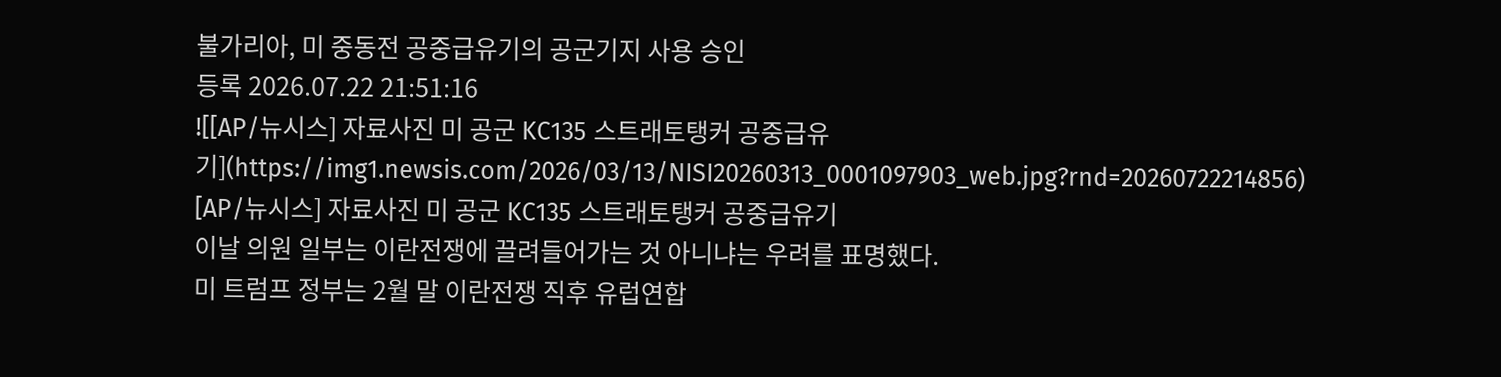불가리아, 미 중동전 공중급유기의 공군기지 사용 승인
등록 2026.07.22 21:51:16
![[AP/뉴시스] 자료사진 미 공군 KC135 스트래토탱커 공중급유기](https://img1.newsis.com/2026/03/13/NISI20260313_0001097903_web.jpg?rnd=20260722214856)
[AP/뉴시스] 자료사진 미 공군 KC135 스트래토탱커 공중급유기
이날 의원 일부는 이란전쟁에 끌려들어가는 것 아니냐는 우려를 표명했다.
미 트럼프 정부는 2월 말 이란전쟁 직후 유럽연합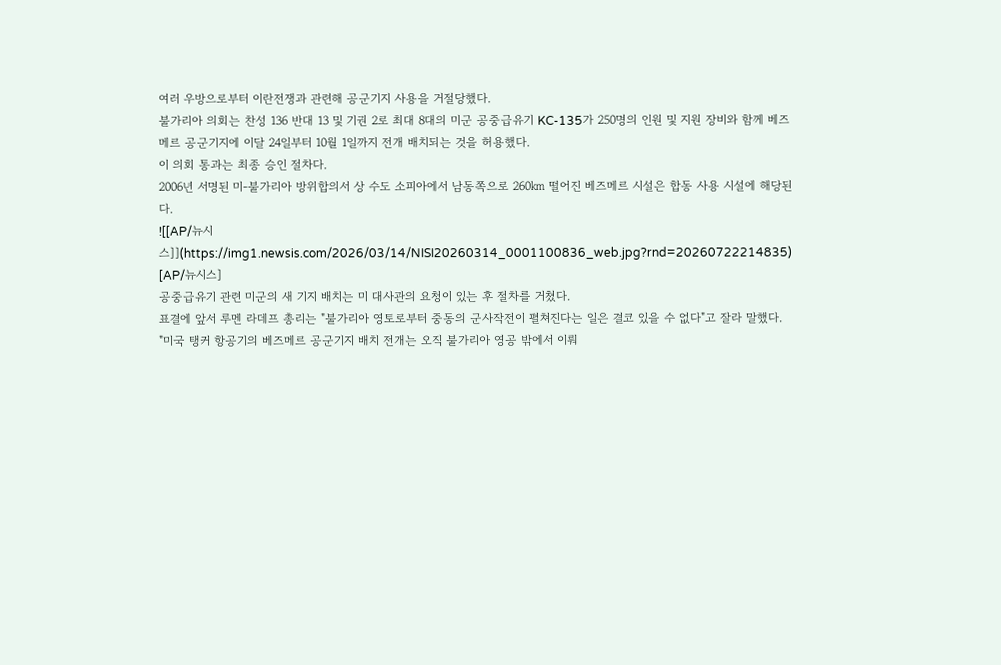여러 우방으로부터 이란전쟁과 관련해 공군기지 사용을 거절당했다.
불가리아 의회는 찬성 136 반대 13 및 기권 2로 최대 8대의 미군 공중급유기 KC-135가 250명의 인원 및 지원 장비와 함께 베즈메르 공군기지에 이달 24일부터 10월 1일까지 전개 배치되는 것을 허용했다.
이 의회 통과는 최종 승인 절차다.
2006년 서명된 미-불가리아 방위합의서 상 수도 소피아에서 남동쪽으로 260㎞ 떨어진 베즈메르 시설은 합동 사용 시설에 해당된다.
![[AP/뉴시스]](https://img1.newsis.com/2026/03/14/NISI20260314_0001100836_web.jpg?rnd=20260722214835)
[AP/뉴시스]
공중급유기 관련 미군의 새 기지 배치는 미 대사관의 요청이 있는 후 절차를 거쳤다.
표결에 앞서 루멘 라데프 총리는 "불가리아 영토로부터 중동의 군사작전이 펼쳐진다는 일은 결코 있을 수 없다"고 잘라 말했다.
"미국 탱커 항공기의 베즈메르 공군기지 배치 전개는 오직 불가리아 영공 밖에서 이뤄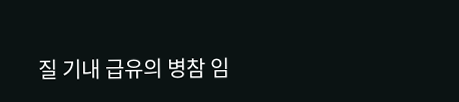질 기내 급유의 병참 임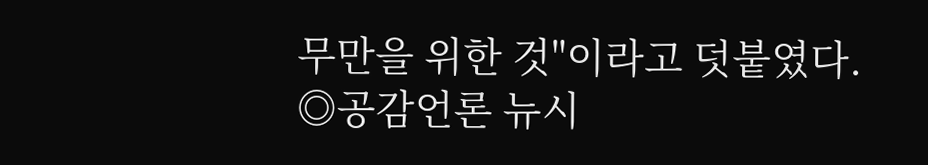무만을 위한 것"이라고 덧붙였다.
◎공감언론 뉴시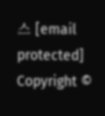스 [email protected]
Copyright ©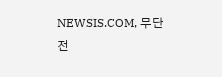NEWSIS.COM, 무단 전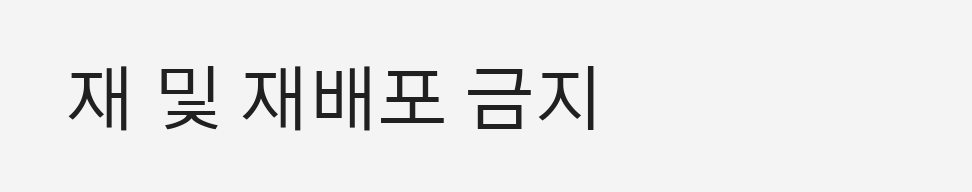재 및 재배포 금지